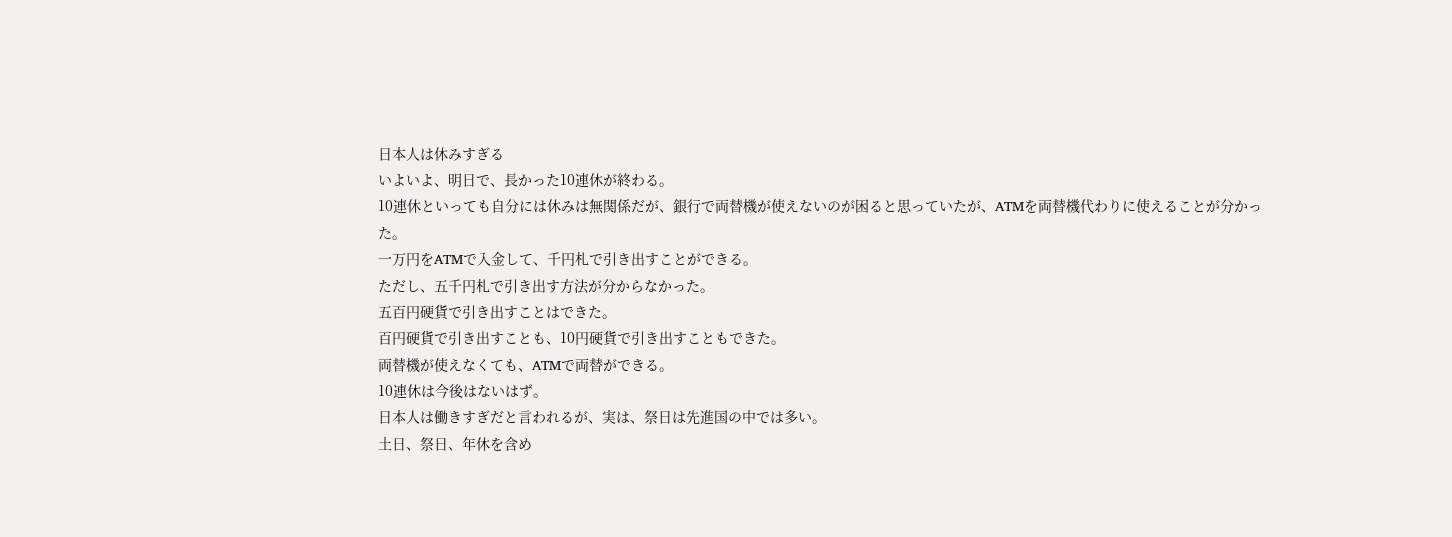日本人は休みすぎる
いよいよ、明日で、長かった10連休が終わる。
10連休といっても自分には休みは無関係だが、銀行で両替機が使えないのが困ると思っていたが、ATMを両替機代わりに使えることが分かった。
一万円をATMで入金して、千円札で引き出すことができる。
ただし、五千円札で引き出す方法が分からなかった。
五百円硬貨で引き出すことはできた。
百円硬貨で引き出すことも、10円硬貨で引き出すこともできた。
両替機が使えなくても、ATMで両替ができる。
10連休は今後はないはず。
日本人は働きすぎだと言われるが、実は、祭日は先進国の中では多い。
土日、祭日、年休を含め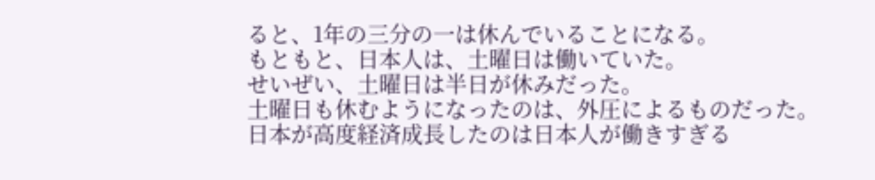ると、1年の三分の一は休んでいることになる。
もともと、日本人は、土曜日は働いていた。
せいぜい、土曜日は半日が休みだった。
土曜日も休むようになったのは、外圧によるものだった。
日本が高度経済成長したのは日本人が働きすぎる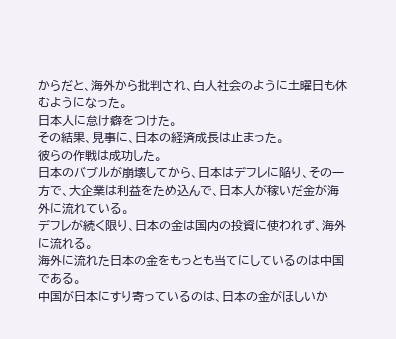からだと、海外から批判され、白人社会のように土曜日も休むようになった。
日本人に怠け癖をつけた。
その結果、見事に、日本の経済成長は止まった。
彼らの作戦は成功した。
日本のバブルが崩壊してから、日本はデフレに陥り、その一方で、大企業は利益をため込んで、日本人が稼いだ金が海外に流れている。
デフレが続く限り、日本の金は国内の投資に使われず、海外に流れる。
海外に流れた日本の金をもっとも当てにしているのは中国である。
中国が日本にすり寄っているのは、日本の金がほしいか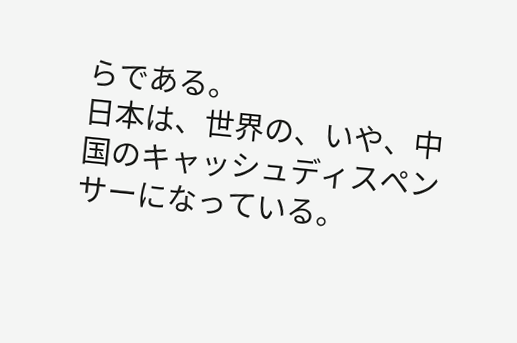らである。
日本は、世界の、いや、中国のキャッシュディスペンサーになっている。